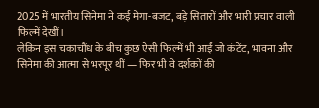2025 में भारतीय सिनेमा ने कई मेगा-बजट, बड़े सितारों और भारी प्रचार वाली फिल्में देखीं।
लेकिन इस चकाचौंध के बीच कुछ ऐसी फिल्में भी आईं जो कंटेंट, भावना और सिनेमा की आत्मा से भरपूर थीं — फिर भी वे दर्शकों की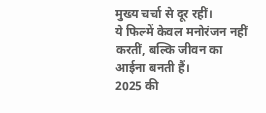मुख्य चर्चा से दूर रहीं।
ये फिल्में केवल मनोरंजन नहीं करतीं, बल्कि जीवन का आईना बनती हैं।
2025 की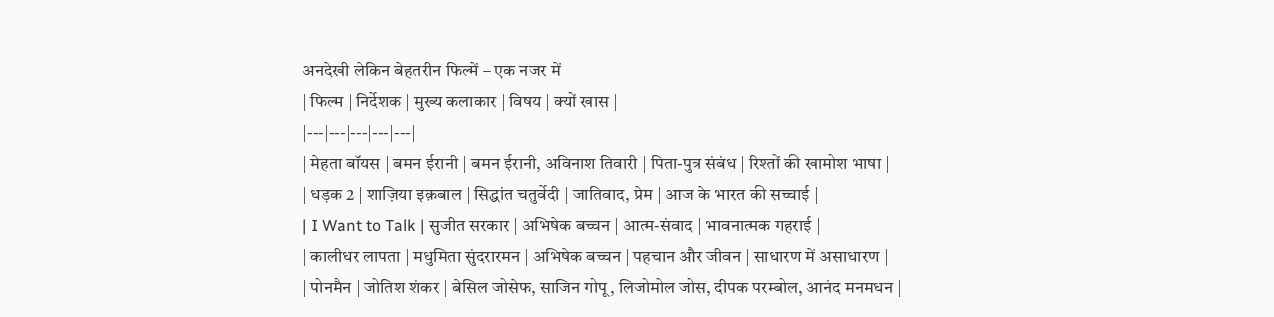अनदेखी लेकिन बेहतरीन फिल्में – एक नजर में
| फिल्म | निर्देशक | मुख्य कलाकार | विषय | क्यों खास |
|---|---|---|---|---|
| मेहता बॉयस | बमन ईरानी | बमन ईरानी, अविनाश तिवारी | पिता-पुत्र संबंध | रिश्तों की खामोश भाषा |
| धड़क 2 | शाज़िया इक़बाल | सिद्धांत चतुर्वेदी | जातिवाद, प्रेम | आज के भारत की सच्चाई |
| I Want to Talk | सुजीत सरकार | अभिषेक बच्चन | आत्म-संवाद | भावनात्मक गहराई |
| कालीधर लापता | मधुमिता सुंदरारमन | अभिषेक बच्चन | पहचान और जीवन | साधारण में असाधारण |
| पोनमैन | जोतिश शंकर | बेसिल जोसेफ, साजिन गोपू, लिजोमोल जोस, दीपक परम्बोल, आनंद मनमधन |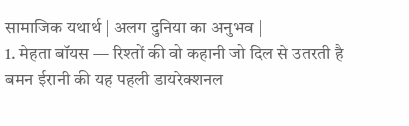सामाजिक यथार्थ | अलग दुनिया का अनुभव |
1. मेहता बॉयस — रिश्तों की वो कहानी जो दिल से उतरती है
बमन ईरानी की यह पहली डायरेक्शनल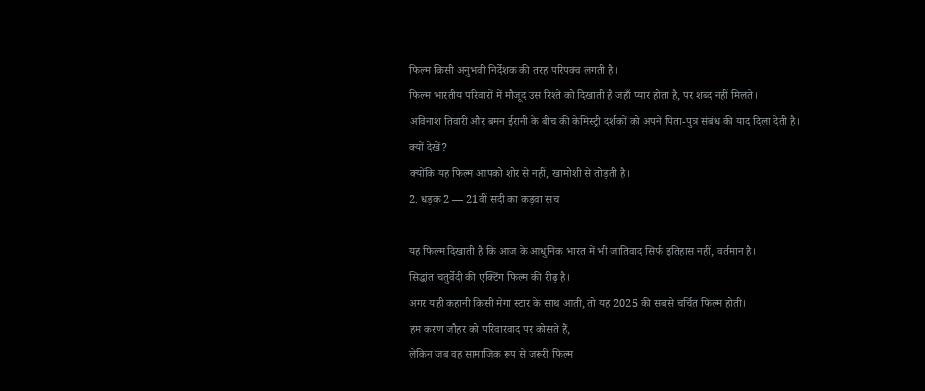फिल्म किसी अनुभवी निर्देशक की तरह परिपक्व लगती है।
फिल्म भारतीय परिवारों में मौजूद उस रिश्ते को दिखाती है जहाँ प्यार होता है, पर शब्द नहीं मिलते।
अविनाश तिवारी और बमन ईरानी के बीच की केमिस्ट्री दर्शकों को अपने पिता-पुत्र संबंध की याद दिला देती है।
क्यों देखें?
क्योंकि यह फिल्म आपको शोर से नहीं, खामोशी से तोड़ती है।
2. धड़क 2 — 21वीं सदी का कड़वा सच

यह फिल्म दिखाती है कि आज के आधुनिक भारत में भी जातिवाद सिर्फ इतिहास नहीं, वर्तमान है।
सिद्धांत चतुर्वेदी की एक्टिंग फिल्म की रीढ़ है।
अगर यही कहानी किसी मेगा स्टार के साथ आती, तो यह 2025 की सबसे चर्चित फिल्म होती।
हम करण जौहर को परिवारवाद पर कोसते हैं,
लेकिन जब वह सामाजिक रूप से जरूरी फिल्म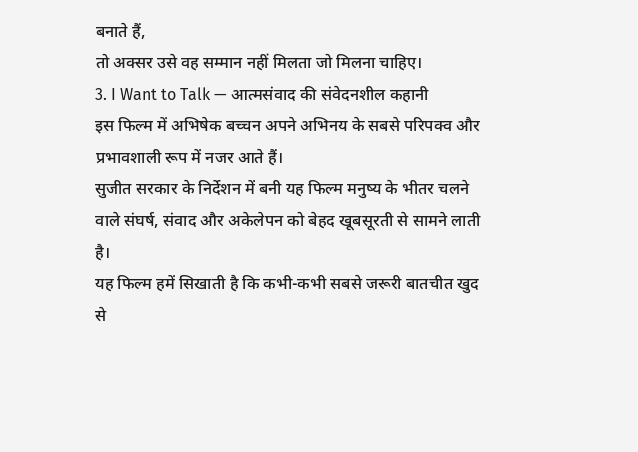बनाते हैं,
तो अक्सर उसे वह सम्मान नहीं मिलता जो मिलना चाहिए।
3. I Want to Talk — आत्मसंवाद की संवेदनशील कहानी
इस फिल्म में अभिषेक बच्चन अपने अभिनय के सबसे परिपक्व और प्रभावशाली रूप में नजर आते हैं।
सुजीत सरकार के निर्देशन में बनी यह फिल्म मनुष्य के भीतर चलने वाले संघर्ष, संवाद और अकेलेपन को बेहद खूबसूरती से सामने लाती है।
यह फिल्म हमें सिखाती है कि कभी-कभी सबसे जरूरी बातचीत खुद से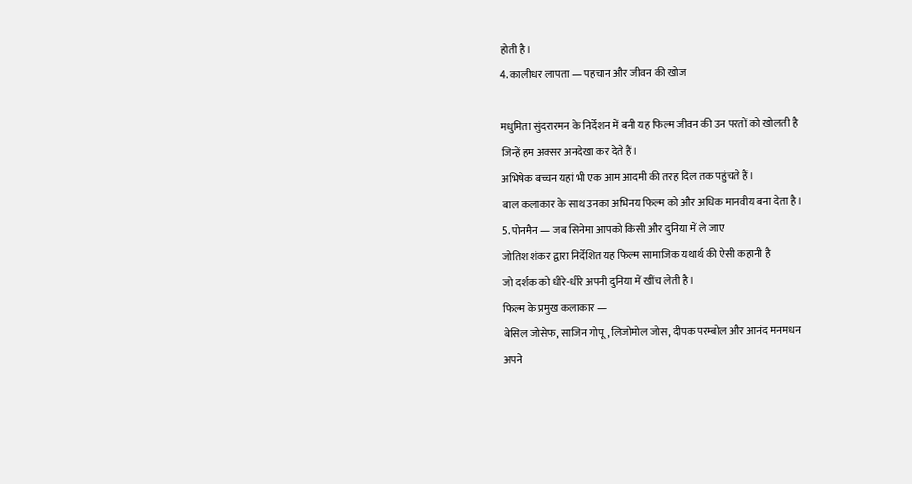होती है।
4. कालीधर लापता — पहचान और जीवन की खोज

मधुमिता सुंदरारमन के निर्देशन में बनी यह फिल्म जीवन की उन परतों को खोलती है
जिन्हें हम अक्सर अनदेखा कर देते हैं।
अभिषेक बच्चन यहां भी एक आम आदमी की तरह दिल तक पहुंचते हैं।
बाल कलाकार के साथ उनका अभिनय फिल्म को और अधिक मानवीय बना देता है।
5. पोनमैन — जब सिनेमा आपको किसी और दुनिया में ले जाए
जोतिश शंकर द्वारा निर्देशित यह फिल्म सामाजिक यथार्थ की ऐसी कहानी है
जो दर्शक को धीरे-धीरे अपनी दुनिया में खींच लेती है।
फिल्म के प्रमुख कलाकार —
बेसिल जोसेफ, साजिन गोपू, लिजोमोल जोस, दीपक परम्बोल और आनंद मनमधन
अपने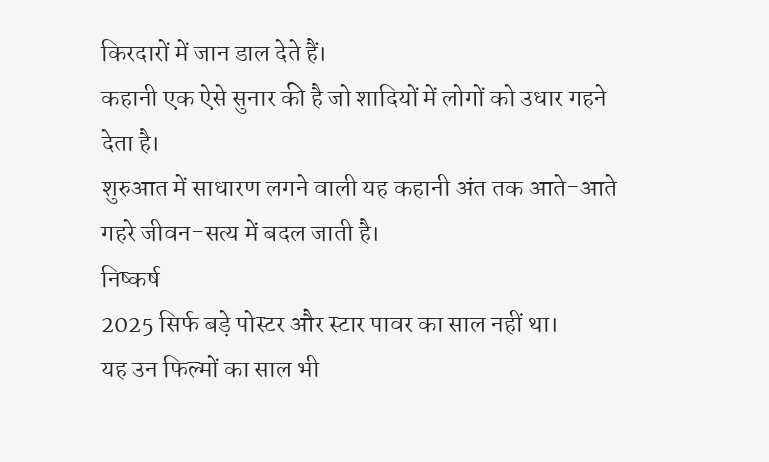किरदारों में जान डाल देते हैं।
कहानी एक ऐसे सुनार की है जो शादियों में लोगों को उधार गहने देता है।
शुरुआत में साधारण लगने वाली यह कहानी अंत तक आते-आते गहरे जीवन-सत्य में बदल जाती है।
निष्कर्ष
2025 सिर्फ बड़े पोस्टर और स्टार पावर का साल नहीं था।
यह उन फिल्मों का साल भी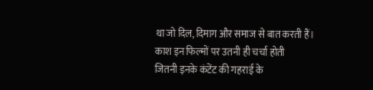था जो दिल, दिमाग और समाज से बात करती हैं।
काश इन फिल्मों पर उतनी ही चर्चा होती
जितनी इनके कंटेंट की गहराई के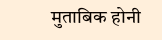मुताबिक होनी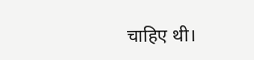चाहिए थी।